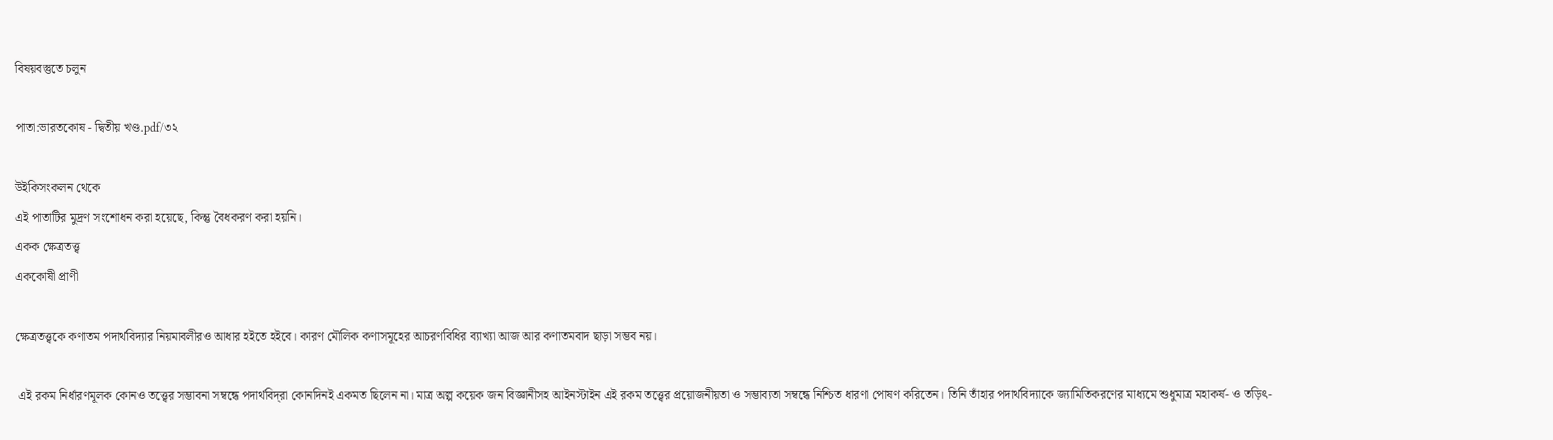বিষয়বস্তুতে চলুন

পাতা:ভারতকোষ - দ্বিতীয় খণ্ড.pdf/৩২

উইকিসংকলন থেকে
এই পাতাটির মুদ্রণ সংশোধন করা হয়েছে, কিন্তু বৈধকরণ করা হয়নি।
একক ক্ষেত্রতত্ত্ব
এককোষী প্রাণী

ক্ষেত্রতত্ত্বকে কণাতম পদার্থবিদ্যার নিয়মাবলীরও আধার হইতে হইবে। কারণ মৌলিক কণাসমূহের আচরণবিধির ব্যাখ্যা আজ আর কণাতমবাদ ছাড়া সম্ভব নয়।

 এই রকম নির্ধারণমূলক কোনও তত্ত্বের সম্ভাবনা সম্বন্ধে পদার্থবিদ্‌রা কোনদিনই একমত ছিলেন না। মাত্র অল্প কয়েক জন বিজ্ঞানীসহ আইনস্টাইন এই রকম তত্ত্বের প্রয়োজনীয়তা ও সম্ভাব্যতা সম্বন্ধে নিশ্চিত ধারণা পোষণ করিতেন। তিনি তাঁহার পদার্থবিদ্যাকে জ্যামিতিকরণের মাধ্যমে শুধুমাত্র মহাকর্ষ- ও তড়িৎ-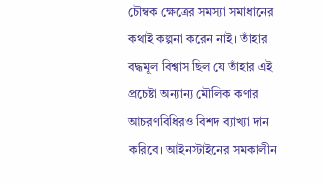চৌম্বক ক্ষেত্রের সমস্যা সমাধানের কথাই কল্পনা করেন নাই। তাঁহার বদ্ধমূল বিশ্বাস ছিল যে তাঁহার এই প্রচেষ্টা অন্যান্য মৌলিক কণার আচরণবিধিরও বিশদ ব্যাখ্যা দান করিবে। আইনস্টাইনের সমকালীন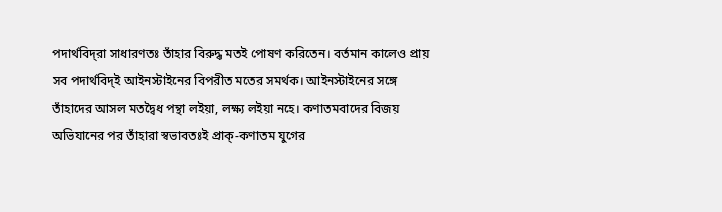পদার্থবিদ্‌রা সাধারণতঃ তাঁহার বিরুদ্ধ মতই পোষণ করিতেন। বর্তমান কালেও প্রায় সব পদার্থবিদ্‌ই আইনস্টাইনের বিপরীত মতের সমর্থক। আইনস্টাইনের সঙ্গে তাঁহাদের আসল মতদ্বৈধ পন্থা লইয়া, লক্ষ্য লইয়া নহে। কণাতমবাদের বিজয় অভিযানের পর তাঁহারা স্বভাবতঃই প্রাক্-কণাতম যুগের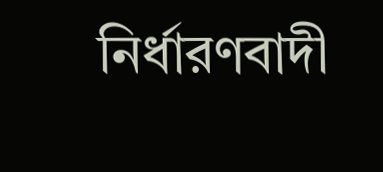নির্ধারণবাদী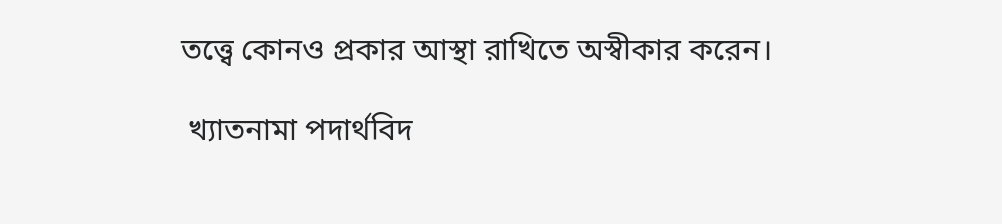তত্ত্বে কোনও প্রকার আস্থা রাখিতে অস্বীকার করেন।

 খ্যাতনামা পদার্থবিদ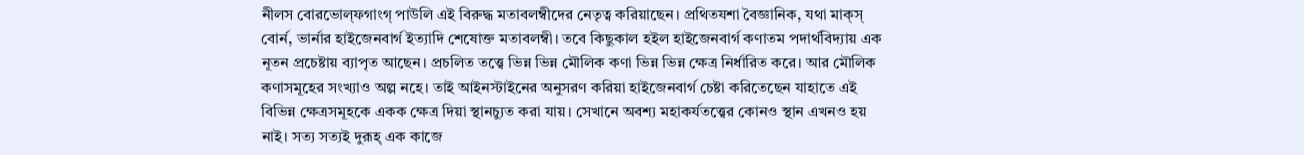নীলস বোরভোল্‌ফগাংগ্‌ পাউলি এই বিরুদ্ধ মতাবলম্বীদের নেতৃত্ব করিয়াছেন। প্রথিতযশা বৈজ্ঞানিক, যথা মাক্‌স্ বোর্ন, ভার্নার হাইজেনবার্গ ইত্যাদি শেষোক্ত মতাবলম্বী। তবে কিছুকাল হইল হাইজেনবার্গ কণাতম পদার্থবিদ্যায় এক নূতন প্রচেষ্টায় ব্যাপৃত আছেন। প্রচলিত তত্ত্বে ভিন্ন ভিন্ন মৌলিক কণা ভিন্ন ভিন্ন ক্ষেত্র নির্ধারিত করে। আর মৌলিক কণাসমূহের সংখ্যাও অল্প নহে। তাই আইনস্টাইনের অনুসরণ করিয়া হাইজেনবার্গ চেষ্টা করিতেছেন যাহাতে এই বিভিন্ন ক্ষেত্রসমূহকে একক ক্ষেত্র দিয়া স্থানচ্যুত করা যায়। সেখানে অবশ্য মহাকর্যতত্ত্বের কোনও স্থান এখনও হয় নাই। সত্য সত্যই দুরূহ্ এক কাজে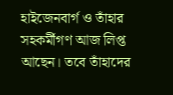হাইজেনবার্গ ও তাঁহার সহকর্মীগণ আজ লিপ্ত আছেন। তবে তাঁহাদের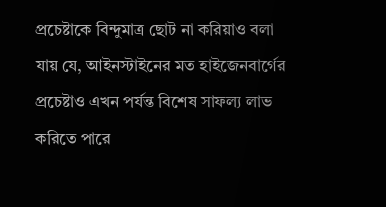প্রচেষ্টাকে বিন্দুমাত্র ছোট না করিয়াও বলা যায় যে, আইনস্টাইনের মত হাইজেনবার্গের প্রচেষ্টাও এখন পর্যন্ত বিশেষ সাফল্য লাভ করিতে পারে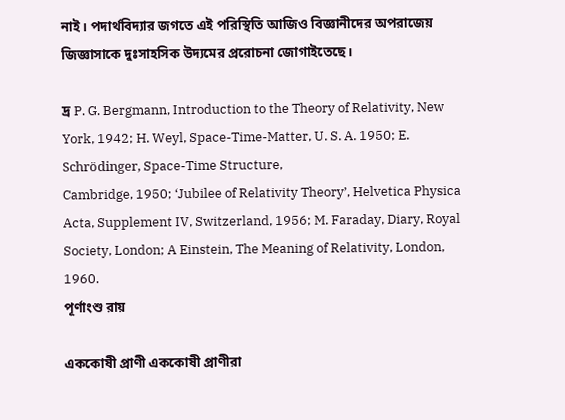নাই। পদার্থবিদ্যার জগতে এই পরিস্থিতি আজিও বিজ্ঞানীদের অপরাজেয় জিজ্ঞাসাকে দুঃসাহসিক উদ্যমের প্ররোচনা জোগাইতেছে।

দ্র P. G. Bergmann, Introduction to the Theory of Relativity, New York, 1942; H. Weyl, Space-Time-Matter, U. S. A. 1950; E. Schrödinger, Space-Time Structure,
Cambridge, 1950; ‘Jubilee of Relativity Theory’, Helvetica Physica Acta, Supplement IV, Switzerland, 1956; M. Faraday, Diary, Royal Society, London; A Einstein, The Meaning of Relativity, London, 1960.
পূর্ণাংশু রায়

এককোষী প্রাণী এককোষী প্রাণীরা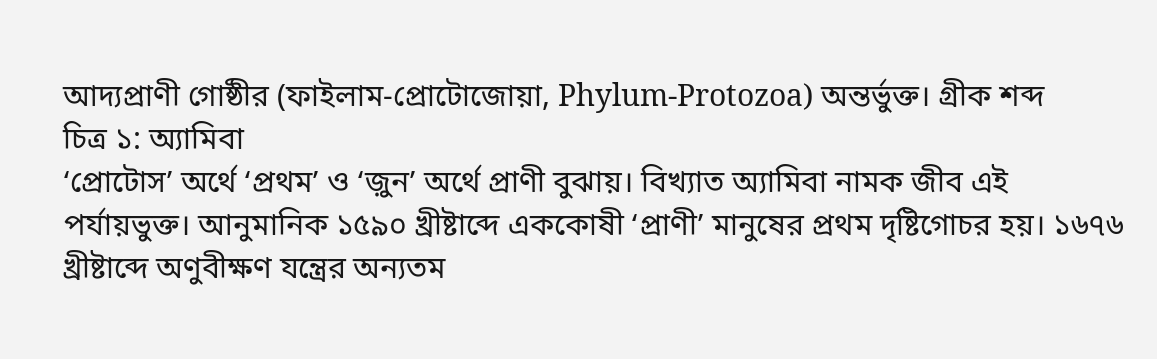আদ্যপ্রাণী গোষ্ঠীর (ফাইলাম-প্রোটোজোয়া, Phylum-Protozoa) অন্তর্ভুক্ত। গ্রীক শব্দ
চিত্র ১: অ্যামিবা
‘প্রোটোস’ অর্থে ‘প্রথম’ ও ‘জ়ুন’ অর্থে প্রাণী বুঝায়। বিখ্যাত অ্যামিবা নামক জীব এই পর্যায়ভুক্ত। আনুমানিক ১৫৯০ খ্রীষ্টাব্দে এককোষী ‘প্রাণী’ মানুষের প্রথম দৃষ্টিগোচর হয়। ১৬৭৬ খ্রীষ্টাব্দে অণুবীক্ষণ যন্ত্রের অন্যতম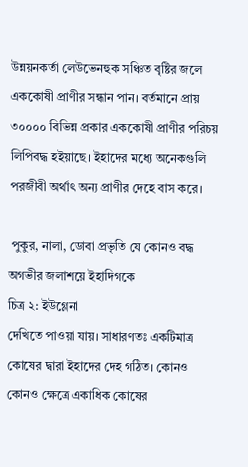উন্নয়নকর্তা লেউভেনহুক সঞ্চিত বৃষ্টির জলে এককোষী প্রাণীর সন্ধান পান। বর্তমানে প্রায় ৩০০০০ বিভিন্ন প্রকার এককোষী প্রাণীর পরিচয় লিপিবদ্ধ হইয়াছে। ইহাদের মধ্যে অনেকগুলি পরজীবী অর্থাৎ অন্য প্রাণীর দেহে বাস করে।

 পুকুর, নালা, ডোবা প্রভৃতি যে কোনও বদ্ধ অগভীর জলাশয়ে ইহাদিগকে
চিত্র ২: ইউগ্লেনা
দেখিতে পাওয়া যায়। সাধারণতঃ একটিমাত্র কোষের দ্বারা ইহাদের দেহ গঠিত। কোনও কোনও ক্ষেত্রে একাধিক কোষের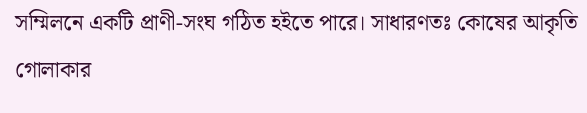সম্মিলনে একটি প্রাণী-সংঘ গঠিত হইতে পারে। সাধারণতঃ কোষের আকৃতি গোলাকার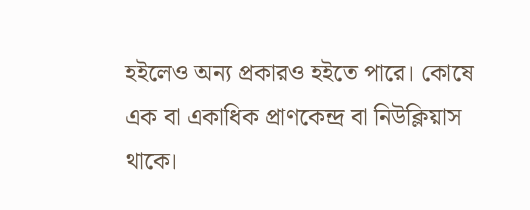হইলেও অন্য প্রকারও হইতে পারে। কোষে এক বা একাধিক প্রাণকেন্দ্র বা নিউক্লিয়াস থাকে।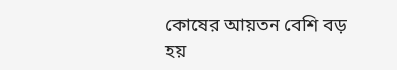কোষের আয়তন বেশি বড় হয়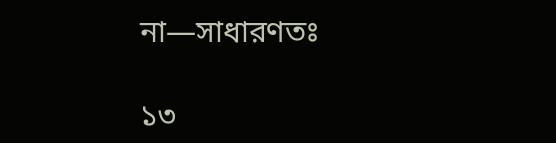না—সাধারণতঃ

১৩